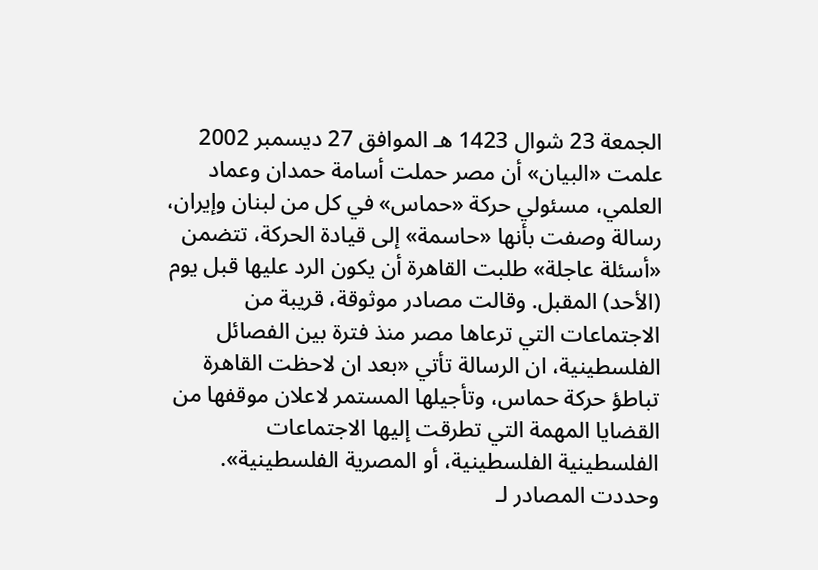الجمعة 23 شوال 1423 هـ الموافق 27 ديسمبر 2002 علمت «البيان» أن مصر حملت أسامة حمدان وعماد العلمي، مسئولي حركة «حماس» في كل من لبنان وإيران، رسالة وصفت بأنها «حاسمة» إلى قيادة الحركة، تتضمن «أسئلة عاجلة» طلبت القاهرة أن يكون الرد عليها قبل يوم (الأحد) المقبل. وقالت مصادر موثوقة، قريبة من الاجتماعات التي ترعاها مصر منذ فترة بين الفصائل الفلسطينية، ان الرسالة تأتي «بعد ان لاحظت القاهرة تباطؤ حركة حماس، وتأجيلها المستمر لاعلان موقفها من القضايا المهمة التي تطرقت إليها الاجتماعات الفلسطينية الفلسطينية، أو المصرية الفلسطينية». وحددت المصادر لـ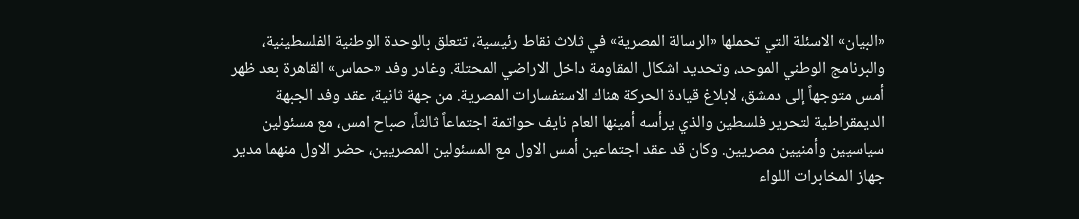«البيان» الاسئلة التي تحملها «الرسالة المصرية» في ثلاث نقاط رئيسية، تتعلق بالوحدة الوطنية الفلسطينية، والبرنامج الوطني الموحد، وتحديد اشكال المقاومة داخل الاراضي المحتلة. وغادر وفد «حماس» القاهرة بعد ظهر أمس متوجهاً إلى دمشق، لابلاغ قيادة الحركة هناك الاستفسارات المصرية. من جهة ثانية، عقد وفد الجبهة الديمقراطية لتحرير فلسطين والذي يرأسه أمينها العام نايف حواتمة اجتماعاً ثالثاً، صباح امس، مع مسئولين سياسيين وأمنيين مصريين. وكان قد عقد اجتماعين أمس الاول مع المسئولين المصريين، حضر الاول منهما مدير جهاز المخابرات اللواء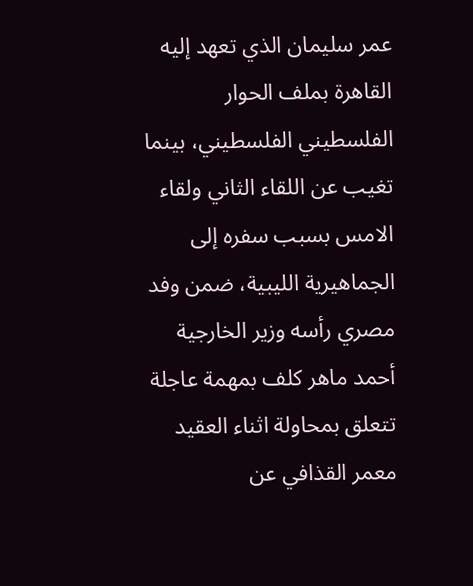عمر سليمان الذي تعهد إليه القاهرة بملف الحوار الفلسطيني الفلسطيني، بينما تغيب عن اللقاء الثاني ولقاء الامس بسبب سفره إلى الجماهيرية الليبية، ضمن وفد مصري رأسه وزير الخارجية أحمد ماهر كلف بمهمة عاجلة تتعلق بمحاولة اثناء العقيد معمر القذافي عن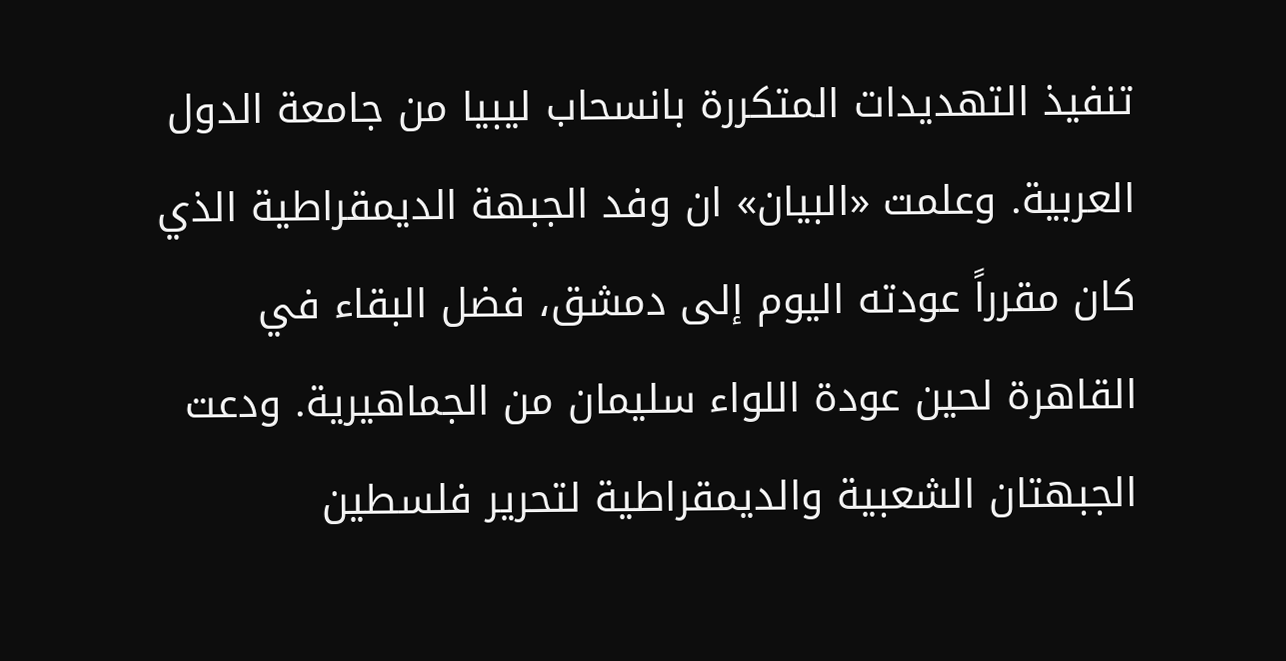تنفيذ التهديدات المتكررة بانسحاب ليبيا من جامعة الدول العربية. وعلمت «البيان» ان وفد الجبهة الديمقراطية الذي كان مقرراً عودته اليوم إلى دمشق، فضل البقاء في القاهرة لحين عودة اللواء سليمان من الجماهيرية. ودعت الجبهتان الشعبية والديمقراطية لتحرير فلسطين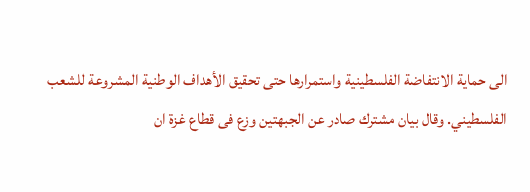الى حماية الانتفاضة الفلسطينية واستمرارها حتى تحقيق الأهداف الوطنية المشروعة للشعب الفلسطيني. وقال بيان مشترك صادر عن الجبهتين وزع فى قطاع غزة ان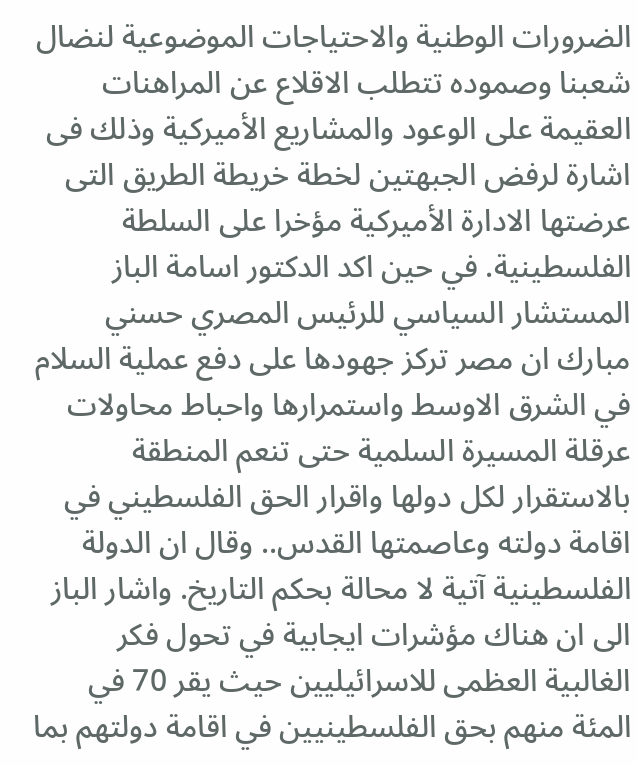الضرورات الوطنية والاحتياجات الموضوعية لنضال شعبنا وصموده تتطلب الاقلاع عن المراهنات العقيمة على الوعود والمشاريع الأميركية وذلك فى اشارة لرفض الجبهتين لخطة خريطة الطريق التى عرضتها الادارة الأميركية مؤخرا على السلطة الفلسطينية. في حين اكد الدكتور اسامة الباز المستشار السياسي للرئيس المصري حسني مبارك ان مصر تركز جهودها على دفع عملية السلام في الشرق الاوسط واستمرارها واحباط محاولات عرقلة المسيرة السلمية حتى تنعم المنطقة بالاستقرار لكل دولها واقرار الحق الفلسطيني في اقامة دولته وعاصمتها القدس.. وقال ان الدولة الفلسطينية آتية لا محالة بحكم التاريخ. واشار الباز الى ان هناك مؤشرات ايجابية في تحول فكر الغالبية العظمى للاسرائيليين حيث يقر 70 في المئة منهم بحق الفلسطينيين في اقامة دولتهم بما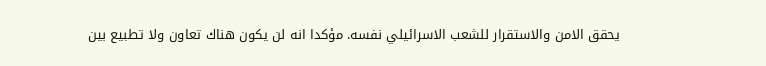يحقق الامن والاستقرار للشعب الاسرائيلي نفسه. مؤكدا انه لن يكون هناك تعاون ولا تطبيع بين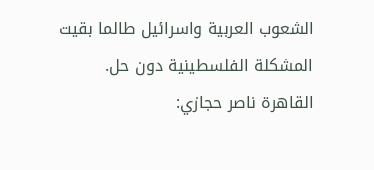الشعوب العربية واسرائيل طالما بقيت المشكلة الفلسطينية دون حل. القاهرة ناصر حجازي: